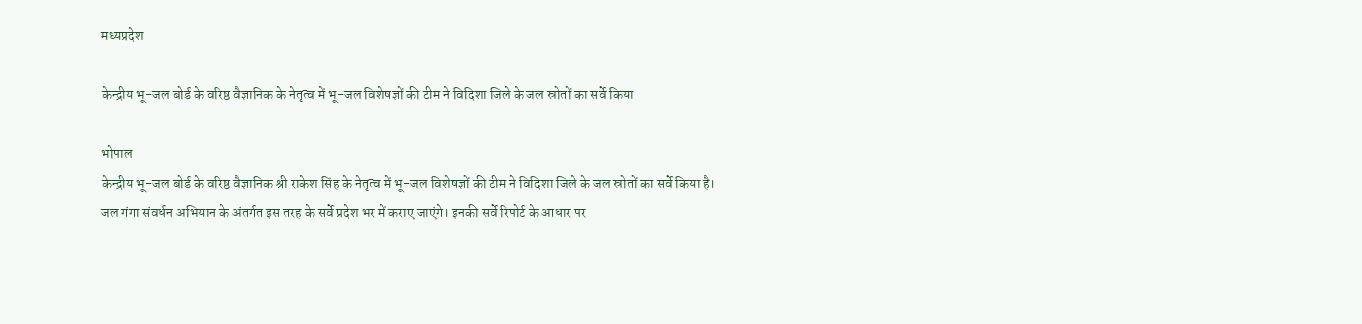मध्यप्रदेश

केन्द्रीय भू-जल बोर्ड के वरिष्ठ वैज्ञानिक के नेतृत्व में भू-जल विशेषज्ञों की टीम ने विदिशा जिले के जल स्रोतों का सर्वे किया

भोपाल
केन्द्रीय भू-जल बोर्ड के वरिष्ठ वैज्ञानिक श्री राकेश सिंह के नेतृत्व में भू-जल विशेषज्ञों की टीम ने विदिशा जिले के जल स्रोतों का सर्वे किया है। जल गंगा संवर्धन अभियान के अंतर्गत इस तरह के सर्वे प्रदेश भर में कराए जाएंगे। इनकी सर्वे रिपोर्ट के आधार पर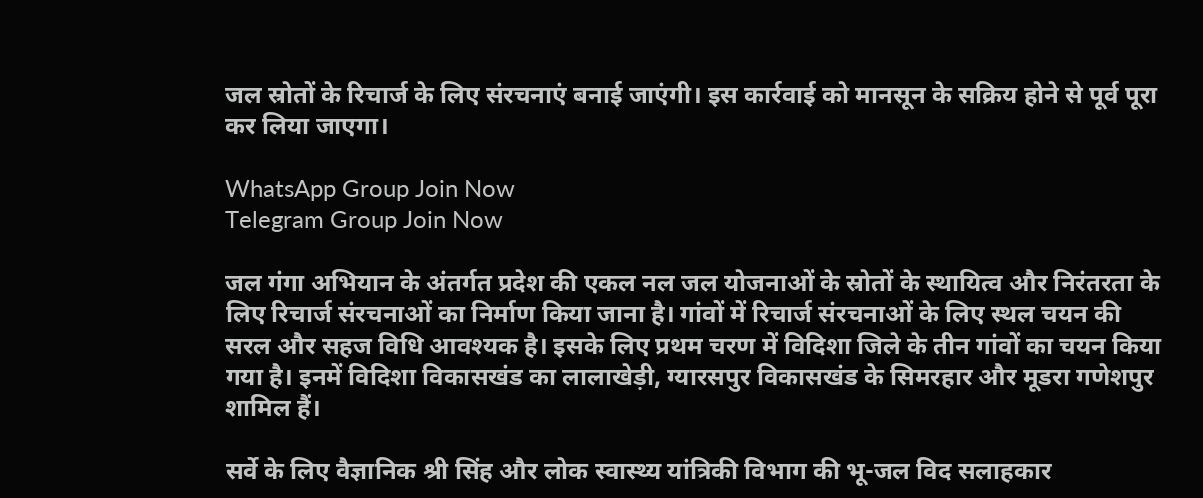जल स्रोतों के रिचार्ज के लिए संरचनाएं बनाई जाएंगी। इस कार्रवाई को मानसून के सक्रिय होने से पूर्व पूरा कर लिया जाएगा।

WhatsApp Group Join Now
Telegram Group Join Now

जल गंगा अभियान के अंतर्गत प्रदेश की एकल नल जल योजनाओं के स्रोतों के स्थायित्व और निरंतरता के लिए रिचार्ज संरचनाओं का निर्माण किया जाना है। गांवों में रिचार्ज संरचनाओं के लिए स्थल चयन की सरल और सहज विधि आवश्यक है। इसके लिए प्रथम चरण में विदिशा जिले के तीन गांवों का चयन किया गया है। इनमें विदिशा विकासखंड का लालाखेड़ी, ग्यारसपुर विकासखंड के सिमरहार और मूडरा गणेशपुर शामिल हैं।

सर्वे के लिए वैज्ञानिक श्री सिंह और लोक स्वास्थ्य यांत्रिकी विभाग की भू-जल विद सलाहकार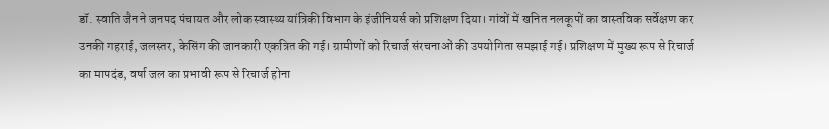डॉ. स्वाति जैन ने जनपद पंचायत और लोक स्वास्थ्य यांत्रिकी विभाग के इंजीनियर्स को प्रशिक्षण दिया। गांवों में खनित नलकूपों का वास्तविक सर्वेक्षण कर उनकी गहराई, जलस्तर, केसिंग की जानकारी एकत्रित की गई। ग्रामीणों को रिचार्ज संरचनाओं की उपयोगिता समझाई गई। प्रशिक्षण में मुख्य रूप से रिचार्ज का मापदंड, वर्षा जल का प्रभावी रूप से रिचार्ज होना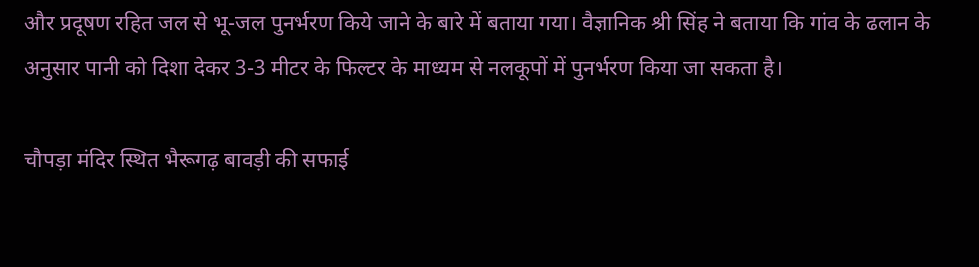और प्रदूषण रहित जल से भू-जल पुनर्भरण किये जाने के बारे में बताया गया। वैज्ञानिक श्री सिंह ने बताया कि गांव के ढलान के अनुसार पानी को दिशा देकर 3-3 मीटर के फिल्टर के माध्यम से नलकूपों में पुनर्भरण किया जा सकता है।

चौपड़ा मंदिर स्थित भैरूगढ़ बावड़ी की सफाई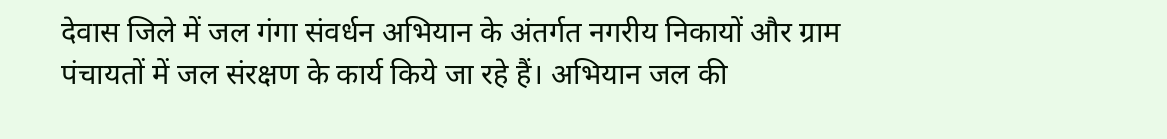देवास जिले में जल गंगा संवर्धन अभियान के अंतर्गत नगरीय निकायों और ग्राम पंचायतों में जल संरक्षण के कार्य किये जा रहे हैं। अभियान जल की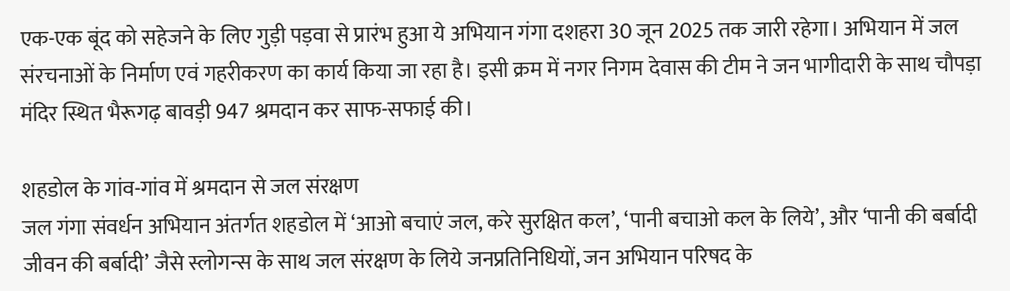एक-एक बूंद को सहेजने के लिए गुड़ी पड़वा से प्रारंभ हुआ ये अभियान गंगा दशहरा 30 जून 2025 तक जारी रहेगा। अभियान में जल संरचनाओं के निर्माण एवं गहरीकरण का कार्य किया जा रहा है। इसी क्रम में नगर निगम देवास की टीम ने जन भागीदारी के साथ चौपड़ा मंदिर स्थित भैरूगढ़ बावड़ी 947 श्रमदान कर साफ-सफाई की।

शहडोल के गांव-गांव में श्रमदान से जल संरक्षण
जल गंगा संवर्धन अभियान अंतर्गत शहडोल में ‘आओ बचाएं जल, करे सुरक्षित कल’, ‘पानी बचाओ कल के लिये’, और ‘पानी की बर्बादी जीवन की बर्बादी’ जैसे स्लोगन्स के साथ जल संरक्षण के लिये जनप्रतिनिधियों, जन अभियान परिषद के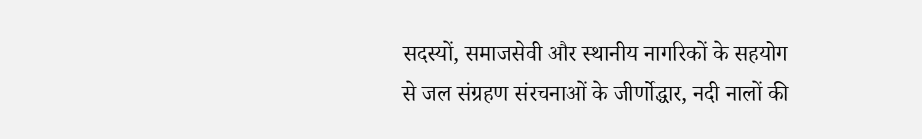सदस्यों, समाजसेवी और स्थानीय नागरिकों के सहयोग से जल संग्रहण संरचनाओं के जीर्णोद्धार, नदी नालों की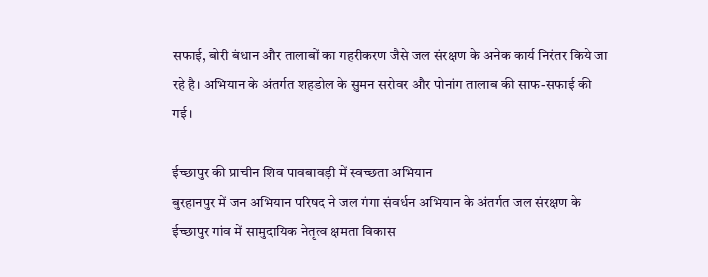सफाई, बोरी बंधान और तालाबों का गहरीकरण जैसे जल संरक्षण के अनेक कार्य निरंतर किये जा रहे है। अभियान के अंतर्गत शहडोल के सुमन सरोवर और पोनांग तालाब की साफ-सफाई की गई।

ईच्छापुर की प्राचीन शिव पावबावड़ी में स्वच्छता अभियान
बुरहानपुर में जन अभियान परिषद ने जल गंगा संवर्धन अभियान के अंतर्गत जल संरक्षण के ईच्छापुर गांव में सामुदायिक नेतृत्व क्षमता विकास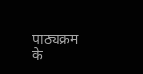पाठ्यक्रम के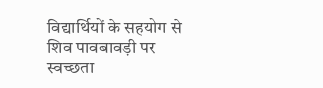विद्यार्थियों के सहयोग से शिव पावबावड़ी पर स्वच्छता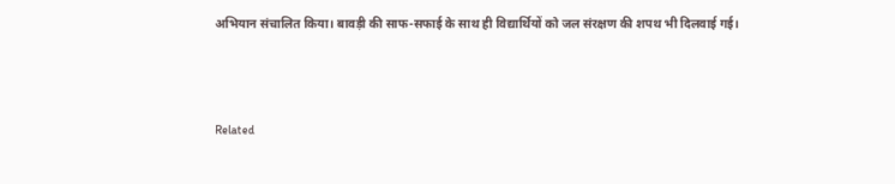अभियान संचालित किया। बावड़ी की साफ-सफाई के साथ ही विद्यार्थियों को जल संरक्षण की शपथ भी दिलवाई गई।



Related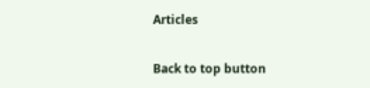Articles

Back to top button